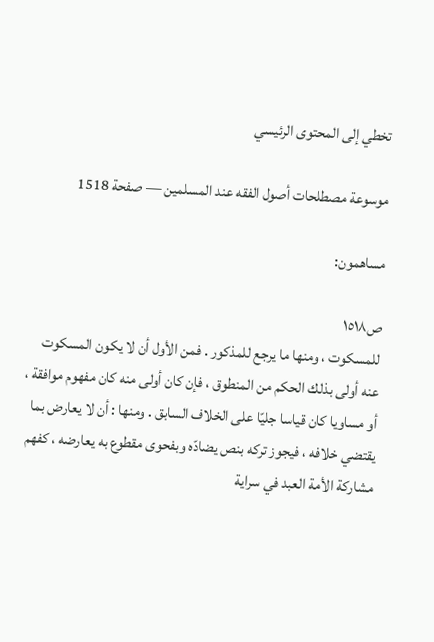تخطي إلى المحتوى الرئيسي

موسوعة مصطلحات أصول الفقه عند المسلمين — صفحة 1518

مساهمون:

ص١٥١٨
للمسكوت ، ومنها ما يرجع للمذكور . فمن الأول أن لا يكون المسكوت عنه أولى بذلك الحكم من المنطوق ، فإن كان أولى منه كان مفهوم موافقة ، أو مساويا كان قياسا جليّا على الخلاف السابق . ومنها : أن لا يعارض بما يقتضي خلافه ، فيجوز تركه بنص يضادّه وبفحوى مقطوع به يعارضه ، كفهم مشاركة الأمة العبد في سراية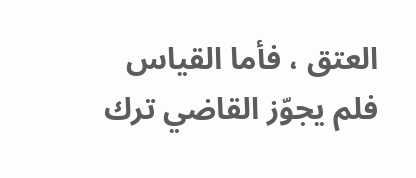العتق ، فأما القياس فلم يجوّز القاضي ترك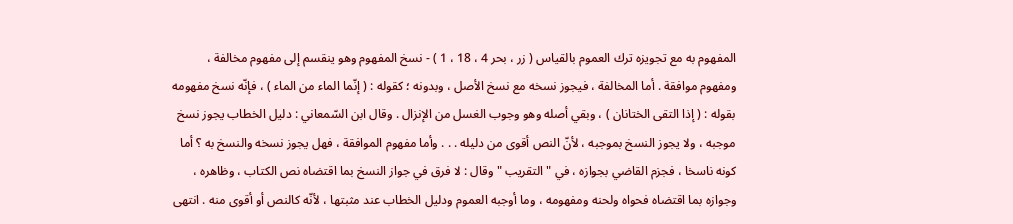المفهوم به مع تجويزه ترك العموم بالقياس ( زر ، بحر 4 ، 18 ، 1 ) - نسخ المفهوم وهو ينقسم إلى مفهوم مخالفة ، ومفهوم موافقة . أما المخالفة ، فيجوز نسخه مع نسخ الأصل ، وبدونه ؛ كقوله : ( إنّما الماء من الماء ) ، فإنّه نسخ مفهومه بقوله : ( إذا التقى الختانان ) ، وبقي أصله وهو وجوب الغسل من الإنزال . وقال ابن السّمعاني : دليل الخطاب يجوز نسخ موجبه ، ولا يجوز النسخ بموجبه ، لأنّ النص أقوى من دليله . . . وأما مفهوم الموافقة ، فهل يجوز نسخه والنسخ به ؟ أما كونه ناسخا ، فجزم القاضي بجوازه ، في " التقريب " وقال : لا فرق في جواز النسخ بما اقتضاه نص الكتاب ، وظاهره ، وجوازه بما اقتضاه فحواه ولحنه ومفهومه ، وما أوجبه العموم ودليل الخطاب عند مثبتها ، لأنّه كالنص أو أقوى منه . انتهى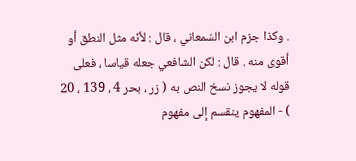. وكذا جزم ابن السّمعاني ، قال : لأنّه مثل النطق أو أقوى منه . قال : لكن الشافعي جعله قياسا ، فعلى قوله لا يجوز نسخ النص به ( زر ، بحر 4 ، 139 ، 20 ) - المفهوم ينقسم إلى مفهوم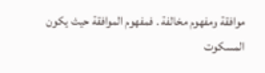موافقة ومفهوم مخالفة . فمفهوم الموافقة حيث يكون المسكوت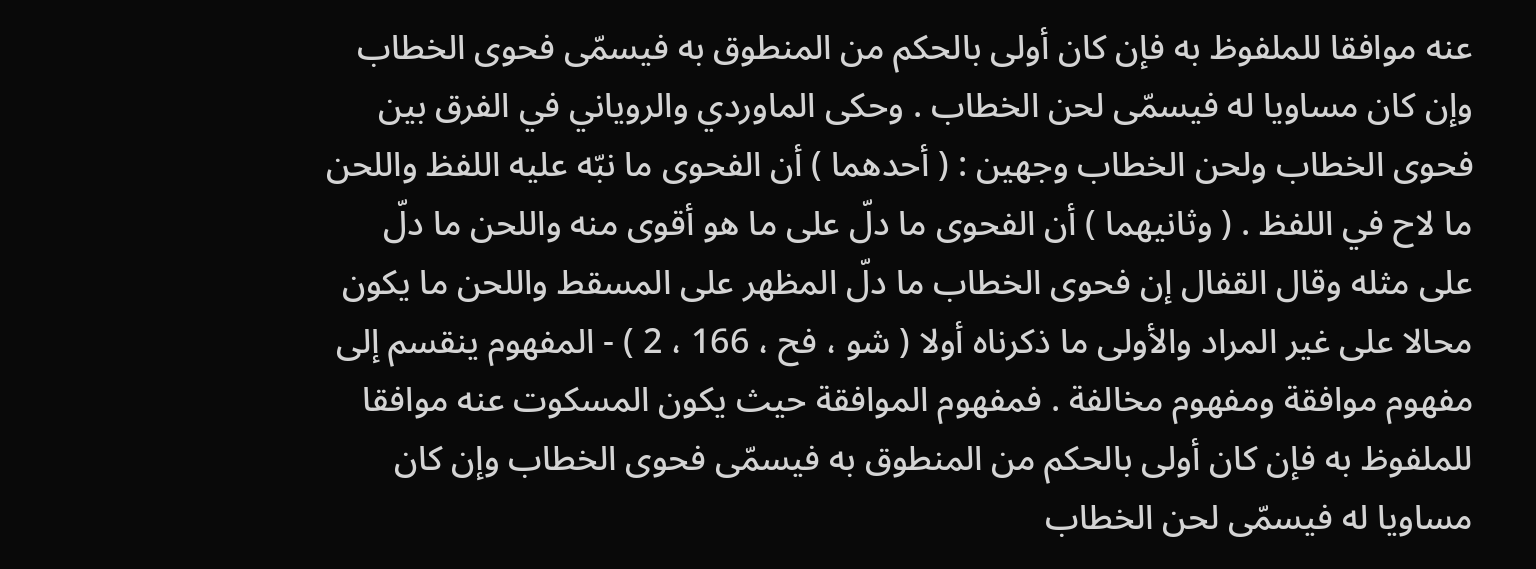عنه موافقا للملفوظ به فإن كان أولى بالحكم من المنطوق به فيسمّى فحوى الخطاب وإن كان مساويا له فيسمّى لحن الخطاب . وحكى الماوردي والروياني في الفرق بين فحوى الخطاب ولحن الخطاب وجهين : ( أحدهما ) أن الفحوى ما نبّه عليه اللفظ واللحن ما لاح في اللفظ . ( وثانيهما ) أن الفحوى ما دلّ على ما هو أقوى منه واللحن ما دلّ على مثله وقال القفال إن فحوى الخطاب ما دلّ المظهر على المسقط واللحن ما يكون محالا على غير المراد والأولى ما ذكرناه أولا ( شو ، فح ، 166 ، 2 ) - المفهوم ينقسم إلى مفهوم موافقة ومفهوم مخالفة . فمفهوم الموافقة حيث يكون المسكوت عنه موافقا للملفوظ به فإن كان أولى بالحكم من المنطوق به فيسمّى فحوى الخطاب وإن كان مساويا له فيسمّى لحن الخطاب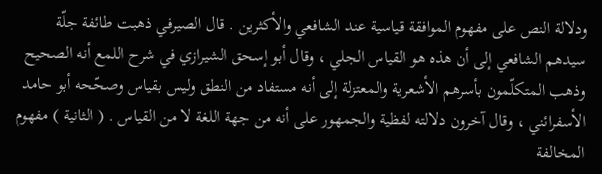ودلالة النص على مفهوم الموافقة قياسية عند الشافعي والأكثرين . قال الصيرفي ذهبت طائفة جلّة سيدهم الشافعي إلى أن هذه هو القياس الجلي ، وقال أبو إسحق الشيرازي في شرح اللمع أنه الصحيح وذهب المتكلّمون بأسرهم الأشعرية والمعتزلة إلى أنه مستفاد من النطق وليس بقياس وصحّحه أبو حامد الأسفرائني ، وقال آخرون دلالته لفظية والجمهور على أنه من جهة اللغة لا من القياس . ( الثانية ) مفهوم المخالفة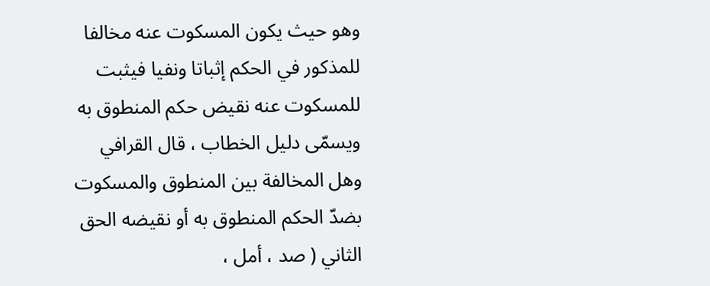وهو حيث يكون المسكوت عنه مخالفا للمذكور في الحكم إثباتا ونفيا فيثبت للمسكوت عنه نقيض حكم المنطوق به ويسمّى دليل الخطاب ، قال القرافي وهل المخالفة بين المنطوق والمسكوت بضدّ الحكم المنطوق به أو نقيضه الحق الثاني ( صد ، أمل ،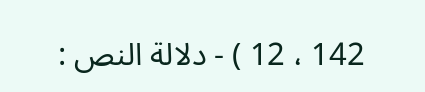142 ، 12 ) - دلالة النص :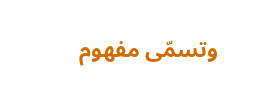وتسمّى مفهوم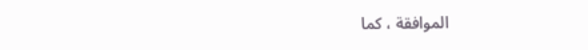الموافقة ، كما